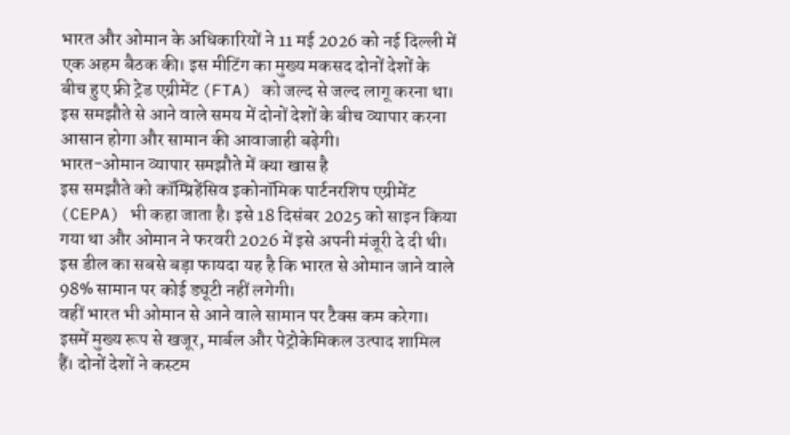भारत और ओमान के अधिकारियों ने 11 मई 2026 को नई दिल्ली में एक अहम बैठक की। इस मीटिंग का मुख्य मकसद दोनों देशों के बीच हुए फ्री ट्रेड एग्रीमेंट (FTA) को जल्द से जल्द लागू करना था। इस समझौते से आने वाले समय में दोनों देशों के बीच व्यापार करना आसान होगा और सामान की आवाजाही बढ़ेगी।
भारत-ओमान व्यापार समझौते में क्या खास है
इस समझौते को कॉम्प्रिहेंसिव इकोनॉमिक पार्टनरशिप एग्रीमेंट (CEPA) भी कहा जाता है। इसे 18 दिसंबर 2025 को साइन किया गया था और ओमान ने फरवरी 2026 में इसे अपनी मंजूरी दे दी थी। इस डील का सबसे बड़ा फायदा यह है कि भारत से ओमान जाने वाले 98% सामान पर कोई ड्यूटी नहीं लगेगी।
वहीं भारत भी ओमान से आने वाले सामान पर टैक्स कम करेगा। इसमें मुख्य रूप से खजूर, मार्बल और पेट्रोकेमिकल उत्पाद शामिल हैं। दोनों देशों ने कस्टम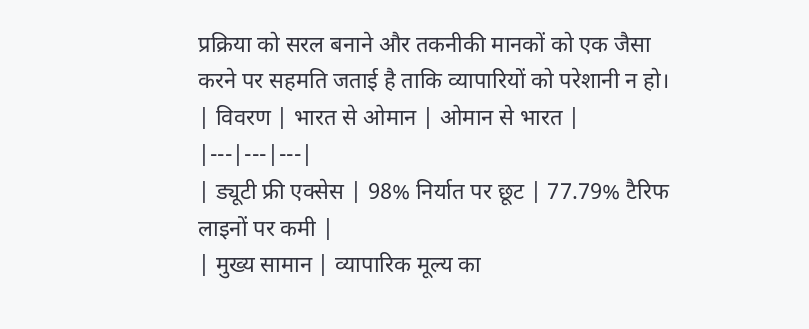प्रक्रिया को सरल बनाने और तकनीकी मानकों को एक जैसा करने पर सहमति जताई है ताकि व्यापारियों को परेशानी न हो।
| विवरण | भारत से ओमान | ओमान से भारत |
|---|---|---|
| ड्यूटी फ्री एक्सेस | 98% निर्यात पर छूट | 77.79% टैरिफ लाइनों पर कमी |
| मुख्य सामान | व्यापारिक मूल्य का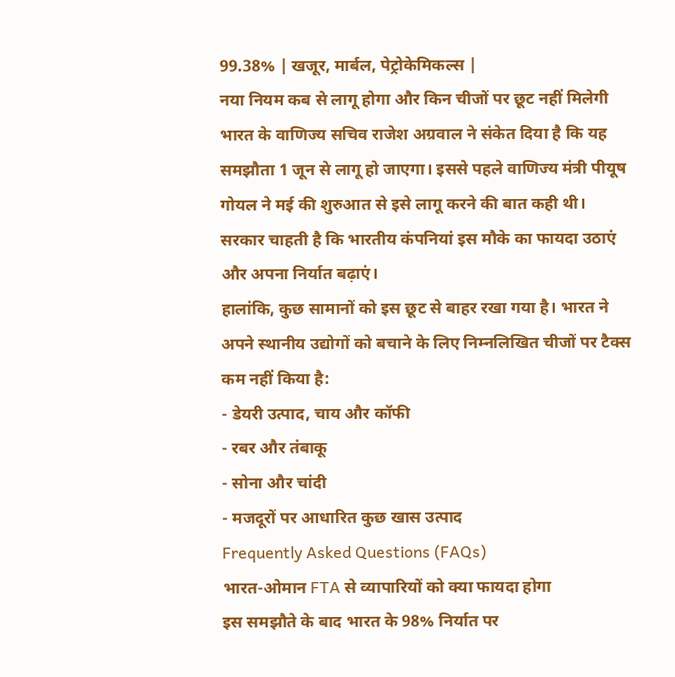99.38% | खजूर, मार्बल, पेट्रोकेमिकल्स |
नया नियम कब से लागू होगा और किन चीजों पर छूट नहीं मिलेगी
भारत के वाणिज्य सचिव राजेश अग्रवाल ने संकेत दिया है कि यह समझौता 1 जून से लागू हो जाएगा। इससे पहले वाणिज्य मंत्री पीयूष गोयल ने मई की शुरुआत से इसे लागू करने की बात कही थी। सरकार चाहती है कि भारतीय कंपनियां इस मौके का फायदा उठाएं और अपना निर्यात बढ़ाएं।
हालांकि, कुछ सामानों को इस छूट से बाहर रखा गया है। भारत ने अपने स्थानीय उद्योगों को बचाने के लिए निम्नलिखित चीजों पर टैक्स कम नहीं किया है:
- डेयरी उत्पाद, चाय और कॉफी
- रबर और तंबाकू
- सोना और चांदी
- मजदूरों पर आधारित कुछ खास उत्पाद
Frequently Asked Questions (FAQs)
भारत-ओमान FTA से व्यापारियों को क्या फायदा होगा
इस समझौते के बाद भारत के 98% निर्यात पर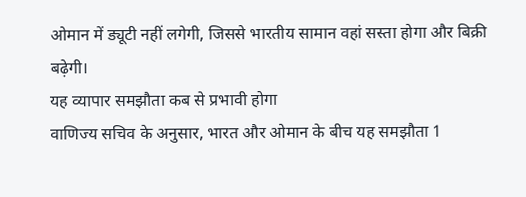ओमान में ड्यूटी नहीं लगेगी, जिससे भारतीय सामान वहां सस्ता होगा और बिक्री बढ़ेगी।
यह व्यापार समझौता कब से प्रभावी होगा
वाणिज्य सचिव के अनुसार, भारत और ओमान के बीच यह समझौता 1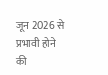जून 2026 से प्रभावी होने की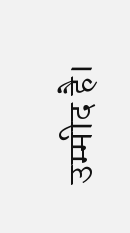उम्मीद है।